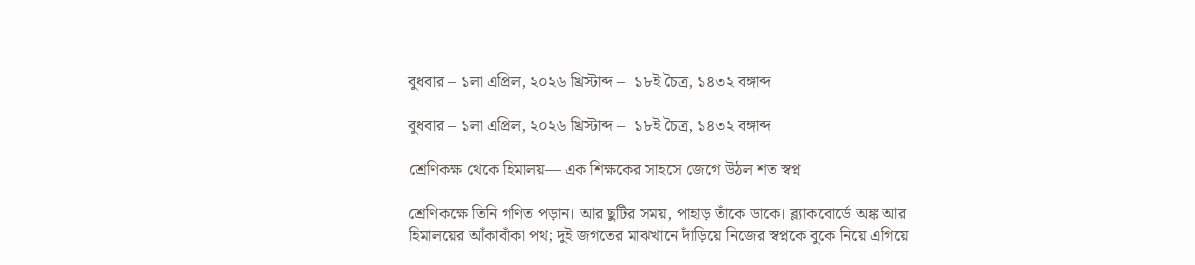বুধবার – ১লা এপ্রিল, ২০২৬ খ্রিস্টাব্দ –  ১৮ই চৈত্র, ১৪৩২ বঙ্গাব্দ

বুধবার – ১লা এপ্রিল, ২০২৬ খ্রিস্টাব্দ –  ১৮ই চৈত্র, ১৪৩২ বঙ্গাব্দ

শ্রেণিকক্ষ থেকে হিমালয়— এক শিক্ষকের সাহসে জেগে উঠল শত স্বপ্ন

শ্রেণিকক্ষে তিনি গণিত পড়ান। আর ছুটির সময়, পাহাড় তাঁকে ডাকে। ব্ল্যাকবোর্ডে অঙ্ক আর হিমালয়ের আঁকাবাঁকা পথ; দুই জগতের মাঝখানে দাঁড়িয়ে নিজের স্বপ্নকে বুকে নিয়ে এগিয়ে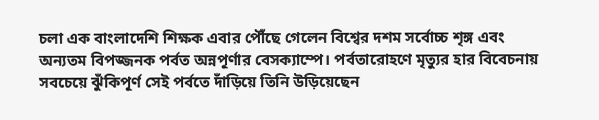চলা এক বাংলাদেশি শিক্ষক এবার পৌঁছে গেলেন বিশ্বের দশম সর্বোচ্চ শৃঙ্গ এবং অন্যতম বিপজ্জনক পর্বত অন্নপূর্ণার বেসক্যাম্পে। পর্বতারোহণে মৃত্যুর হার বিবেচনায় সবচেয়ে ঝুঁকিপূর্ণ সেই পর্বতে দাঁড়িয়ে তিনি উড়িয়েছেন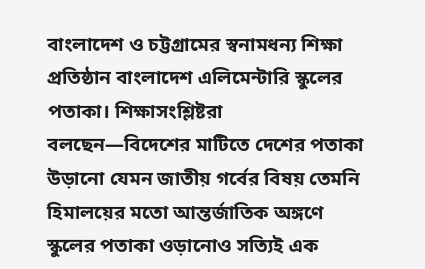বাংলাদেশ ও চট্টগ্রামের স্বনামধন্য শিক্ষা প্রতিষ্ঠান বাংলাদেশ এলিমেন্টারি স্কুলের পতাকা। শিক্ষাসংশ্লিষ্টরা বলছেন—বিদেশের মাটিতে দেশের পতাকা উড়ানো যেমন জাতীয় গর্বের বিষয় তেমনি হিমালয়ের মতো আন্তর্জাতিক অঙ্গণে স্কুলের পতাকা ওড়ানোও সত্যিই এক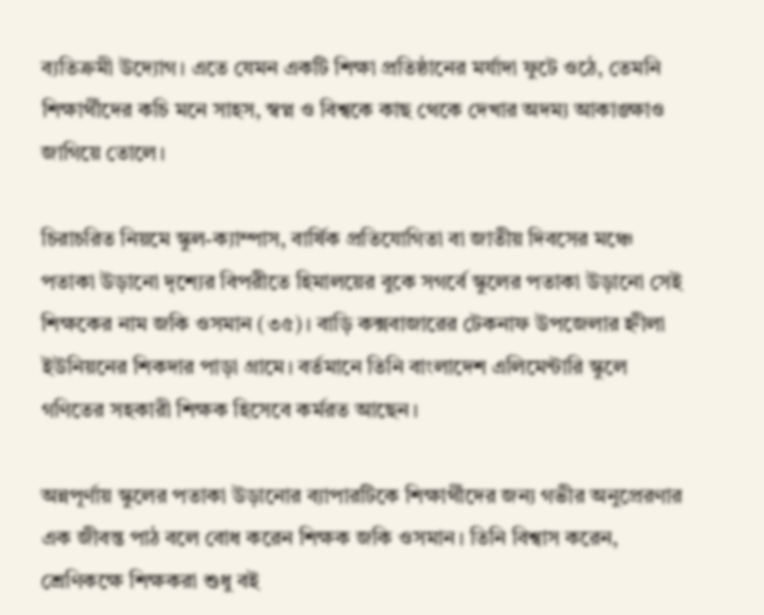ব্যতিক্রমী উদ্যোগ। এতে যেমন একটি শিক্ষা প্রতিষ্ঠানের মর্যাদা ফুটে ওঠে, তেমনি শিক্ষার্থীদের কচি মনে সাহস, স্বপ্ন ও বিশ্বকে কাছ থেকে দেখার অদম্য আকাঙ্ক্ষাও জাগিয়ে তোলে।

চিরাচরিত নিয়মে স্কুল-ক্যাম্পাস, বার্ষিক প্রতিযোগিতা বা জাতীয় দিবসের মঞ্চে পতাকা উড়ানো দৃশ্যের বিপরীতে হিমালয়ের বুকে সগর্বে স্কুলের পতাকা উড়ানো সেই শিক্ষকের নাম জকি ওসমান (৩৫)। বাড়ি কক্সবাজারের টেকনাফ উপজেলার হ্নীলা ইউনিয়নের শিকদার পাড়া গ্রামে। বর্তমানে তিনি বাংলাদেশ এলিমেন্টারি স্কুলে গণিতের সহকারী শিক্ষক হিসেবে কর্মরত আছেন।

অন্নপূর্ণায় স্কুলের পতাকা উড়ানোর ব্যাপারটিকে শিক্ষার্থীদের জন্য গভীর অনুপ্রেরণার এক জীবন্ত পাঠ বলে বোধ করেন শিক্ষক জকি ওসমান। তিনি বিশ্বাস করেন, শ্রেণিকক্ষে শিক্ষকরা শুধু বই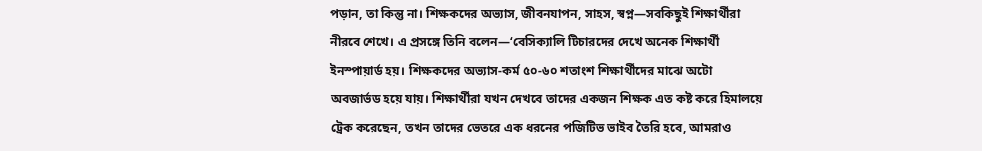পড়ান, তা কিন্তু না। শিক্ষকদের অভ্যাস, জীবনযাপন, সাহস, স্বপ্ন—সবকিছুই শিক্ষার্থীরা নীরবে শেখে। এ প্রসঙ্গে তিনি বলেন—‘বেসিক্যালি টিচারদের দেখে অনেক শিক্ষার্থী ইনস্পায়ার্ড হয়। শিক্ষকদের অভ্যাস-কর্ম ৫০-৬০ শতাংশ শিক্ষার্থীদের মাঝে অটো অবজার্ভড হয়ে যায়। শিক্ষার্থীরা যখন দেখবে তাদের একজন শিক্ষক এত কষ্ট করে হিমালয়ে ট্রেক করেছেন, তখন তাদের ভেতরে এক ধরনের পজিটিভ ভাইব তৈরি হবে, আমরাও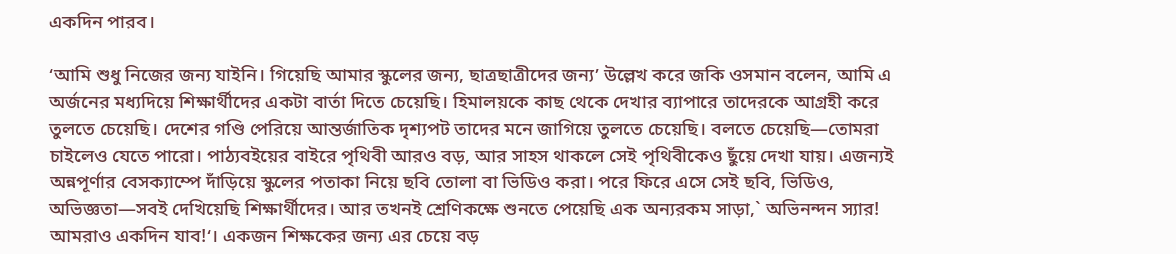একদিন পারব।

‘আমি শুধু নিজের জন্য যাইনি। গিয়েছি আমার স্কুলের জন্য, ছাত্রছাত্রীদের জন্য’ উল্লেখ করে জকি ওসমান বলেন, আমি এ অর্জনের মধ্যদিয়ে শিক্ষার্থীদের একটা বার্তা দিতে চেয়েছি। হিমালয়কে কাছ থেকে দেখার ব্যাপারে তাদেরকে আগ্রহী করে তুলতে চেয়েছি। দেশের গণ্ডি পেরিয়ে আন্তর্জাতিক দৃশ্যপট তাদের মনে জাগিয়ে তুলতে চেয়েছি। বলতে চেয়েছি—তোমরা চাইলেও যেতে পারো। পাঠ্যবইয়ের বাইরে পৃথিবী আরও বড়, আর সাহস থাকলে সেই পৃথিবীকেও ছুঁয়ে দেখা যায়। এজন্যই অন্নপূর্ণার বেসক্যাম্পে দাঁড়িয়ে স্কুলের পতাকা নিয়ে ছবি তোলা বা ভিডিও করা। পরে ফিরে এসে সেই ছবি, ভিডিও, অভিজ্ঞতা—সবই দেখিয়েছি শিক্ষার্থীদের। আর তখনই শ্রেণিকক্ষে শুনতে পেয়েছি এক অন্যরকম সাড়া,` অভিনন্দন স্যার! আমরাও একদিন যাব!‘। একজন শিক্ষকের জন্য এর চেয়ে বড়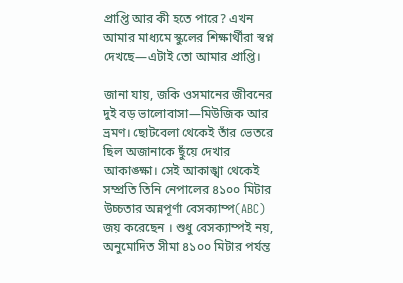প্রাপ্তি আর কী হতে পারে? এখন আমার মাধ্যমে স্কুলের শিক্ষার্থীরা স্বপ্ন দেখছে—এটাই তো আমার প্রাপ্তি।

জানা যায়, জকি ওসমানের জীবনের দুই বড় ভালোবাসা—মিউজিক আর ভ্রমণ। ছোটবেলা থেকেই তাঁর ভেতরে ছিল অজানাকে ছুঁয়ে দেখার আকাঙ্ক্ষা। সেই আকাঙ্খা থেকেই সম্প্রতি তিনি নেপালের ৪১০০ মিটার উচ্চতার অন্নপূর্ণা বেসক্যাম্প(ABC) জয় করেছেন । শুধু বেসক্যাম্পই নয়, অনুমোদিত সীমা ৪১০০ মিটার পর্যন্ত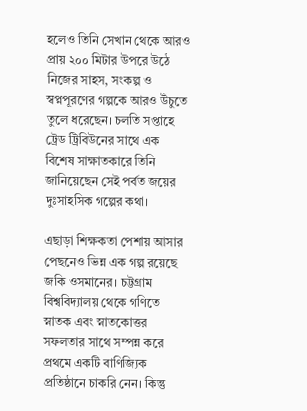হলেও তিনি সেখান থেকে আরও প্রায় ২০০ মিটার উপরে উঠে নিজের সাহস, সংকল্প ও স্বপ্নপূরণের গল্পকে আরও উঁচুতে তুলে ধরেছেন। চলতি সপ্তাহে ট্রেড ট্রিবিউনের সাথে এক বিশেষ সাক্ষাতকারে তিনি জানিয়েছেন সেই পর্বত জয়ের দুঃসাহসিক গল্পের কথা।

এছাড়া শিক্ষকতা পেশায় আসার পেছনেও ভিন্ন এক গল্প রয়েছে জকি ওসমানের। চট্টগ্রাম বিশ্ববিদ্যালয় থেকে গণিতে স্নাতক এবং স্নাতকোত্তর সফলতার সাথে সম্পন্ন করে প্রথমে একটি বাণিজ্যিক প্রতিষ্ঠানে চাকরি নেন। কিন্তু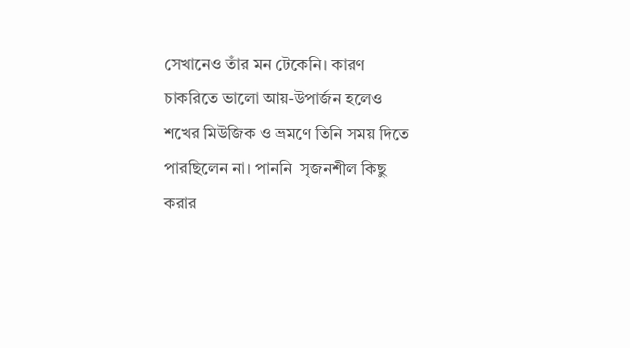সেখানেও তাঁর মন টেকেনি। কারণ চাকরিতে ভালো আয়-উপার্জন হলেও শখের মিউজিক ও ভ্রমণে তিনি সময় দিতে পারছিলেন না। পাননি  সৃজনশীল কিছু করার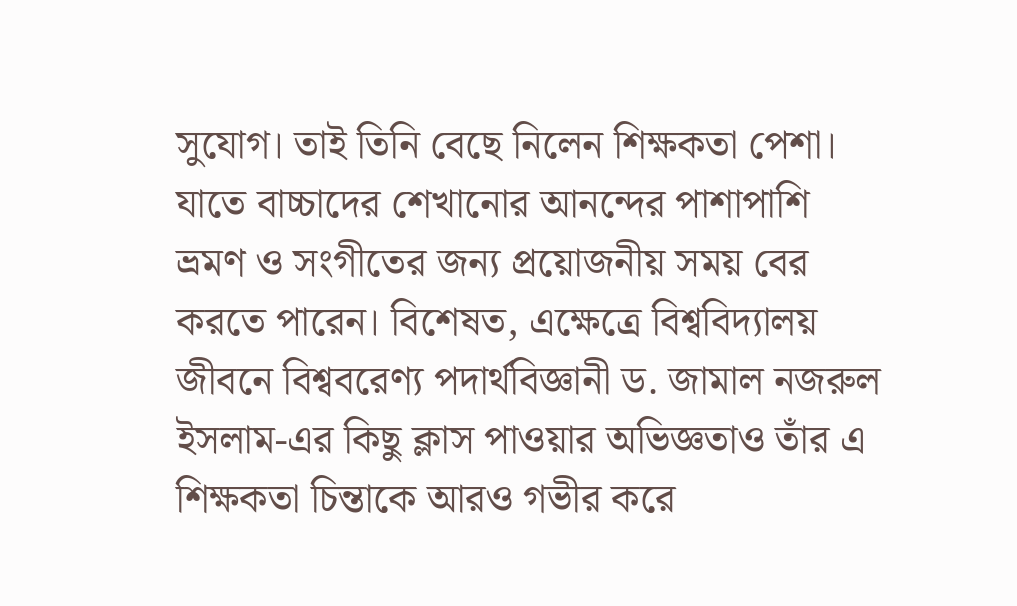সুযোগ। তাই তিনি বেছে নিলেন শিক্ষকতা পেশা। যাতে বাচ্চাদের শেখানোর আনন্দের পাশাপাশি ভ্রমণ ও সংগীতের জন্য প্রয়োজনীয় সময় বের করতে পারেন। বিশেষত, এক্ষেত্রে বিশ্ববিদ্যালয় জীবনে বিশ্ববরেণ্য পদার্থবিজ্ঞানী ড. জামাল নজরুল ইসলাম-এর কিছু ক্লাস পাওয়ার অভিজ্ঞতাও তাঁর এ শিক্ষকতা চিন্তাকে আরও গভীর করে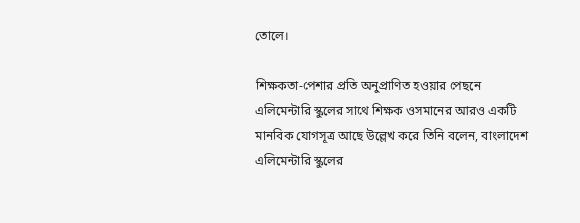তোলে।

শিক্ষকতা-পেশার প্রতি অনুপ্রাণিত হওয়ার পেছনে এলিমেন্টারি স্কুলের সাথে শিক্ষক ওসমানের আরও একটি মানবিক যোগসূত্র আছে উল্লেখ করে তিনি বলেন, বাংলাদেশ এলিমেন্টারি স্কুলের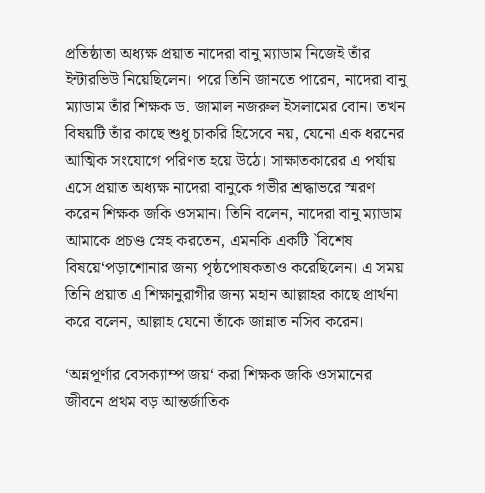প্রতিষ্ঠাতা অধ্যক্ষ প্রয়াত নাদেরা বানু ম্যাডাম নিজেই তাঁর ইন্টারভিউ নিয়েছিলেন। পরে তিনি জানতে পারেন, নাদেরা বানু ম্যাডাম তাঁর শিক্ষক ড. জামাল নজরুল ইসলামের বোন। তখন বিষয়টি তাঁর কাছে শুধু চাকরি হিসেবে নয়, যেনো এক ধরনের আত্মিক সংযোগে পরিণত হয়ে উঠে। সাক্ষাতকারের এ পর্যায় এসে প্রয়াত অধ্যক্ষ নাদেরা বানুকে গভীর শ্রদ্ধাভরে স্মরণ করেন শিক্ষক জকি ওসমান। তিনি বলেন, নাদেরা বানু ম্যাডাম আমাকে প্রচণ্ড স্নেহ করতেন, এমনকি একটি `বিশেষ বিষয়ে‘পড়াশোনার জন্য পৃষ্ঠপোষকতাও করেছিলেন। এ সময় তিনি প্রয়াত এ শিক্ষানুরাগীর জন্য মহান আল্লাহর কাছে প্রার্থনা করে বলেন, আল্লাহ যেনো তাঁকে জান্নাত নসিব করেন।

‘অন্নপূর্ণার বেসক্যাম্প জয়‘ করা শিক্ষক জকি ওসমানের জীবনে প্রথম বড় আন্তর্জাতিক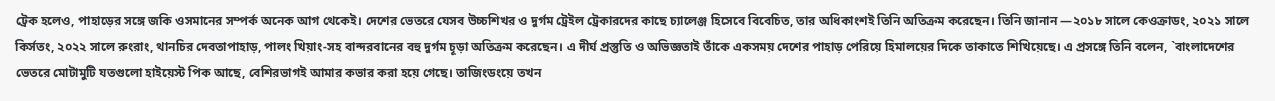ট্রেক হলেও, পাহাড়ের সঙ্গে জকি ওসমানের সম্পর্ক অনেক আগ থেকেই। দেশের ভেতরে যেসব উচ্চশিখর ও দুর্গম ট্রেইল ট্রেকারদের কাছে চ্যালেঞ্জ হিসেবে বিবেচিত, তার অধিকাংশই তিনি অতিক্রম করেছেন। তিনি জানান —২০১৮ সালে কেওক্রাডং, ২০২১ সালে কির্সতং, ২০২২ সালে রুংরাং, থানচির দেবতাপাহাড়, পালং খিয়াং-সহ বান্দরবানের বহু দুর্গম চূড়া অতিক্রম করেছেন। এ দীর্ঘ প্রস্তুতি ও অভিজ্ঞতাই তাঁকে একসময় দেশের পাহাড় পেরিয়ে হিমালয়ের দিকে তাকাতে শিখিয়েছে। এ প্রসঙ্গে তিনি বলেন, `বাংলাদেশের ভেতরে মোটামুটি যতগুলো হাইয়েস্ট পিক আছে, বেশিরভাগই আমার কভার করা হয়ে গেছে। তাজিংডংয়ে তখন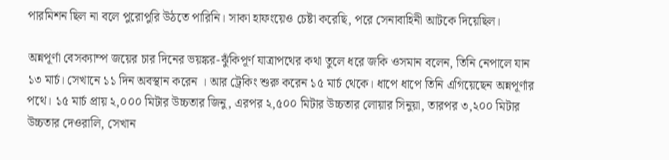পারমিশন ছিল না বলে পুরোপুরি উঠতে পারিনি। সাকা হাফংয়েও চেষ্টা করেছি, পরে সেনাবাহিনী আটকে দিয়েছিল।

অন্নপূর্ণা বেসক্যাম্প জয়ের চার দিনের ভয়ঙ্কর-ঝুঁকিপূর্ণ যাত্রাপথের কথা তুলে ধরে জকি ওসমান বলেন, তিনি নেপালে যান ১৩ মার্চ। সেখানে ১১ দিন অবস্থান করেন । আর ট্রেকিং শুরু করেন ১৫ মার্চ থেকে। ধাপে ধাপে তিনি এগিয়েছেন অন্নপূর্ণার পথে। ১৫ মার্চ প্রায় ২,০০০ মিটার উচ্চতার জিনু, এরপর ২,৫০০ মিটার উচ্চতার লোয়ার সিনুয়া, তারপর ৩,২০০ মিটার উচ্চতার দেওরালি, সেখান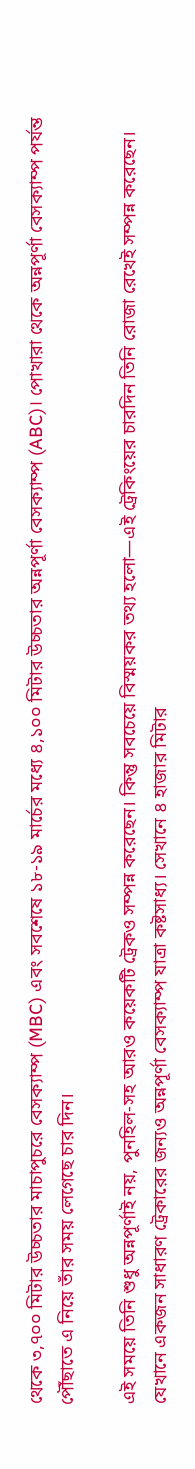থেকে ৩,৭০০ মিটার উচ্চতার মাচাপুচরে বেসক্যাম্প (MBC) এবং সবশেষে ১৮-১৯ মার্চের মধ্যে ৪,১০০ মিটার উচ্চতার অন্নপূর্ণা বেসক্যাম্প (ABC)। পোখারা থেকে অন্নপূর্ণা বেসক্যাম্প পর্যন্ত পৌঁছাতে এ নিয়ে তাঁর সময় লেগেছে চার দিন।

এই সময়ে তিনি শুধু অন্নপূর্ণাই নয়, পুনহিল-সহ আরও কয়েকটি ট্রেকও সম্পন্ন করেছেন। কিন্তু সবচেয়ে বিস্ময়কর তথ্য হলো—এই ট্রেকিংয়ের চারদিন তিনি রোজা রেখেই সম্পন্ন করেছেন। যেখানে একজন সাধারণ ট্রেকারের জন্যও অন্নপূর্ণা বেসক্যাম্প যাত্রা কষ্টসাধ্য। সেখানে ৪ হাজার মিটার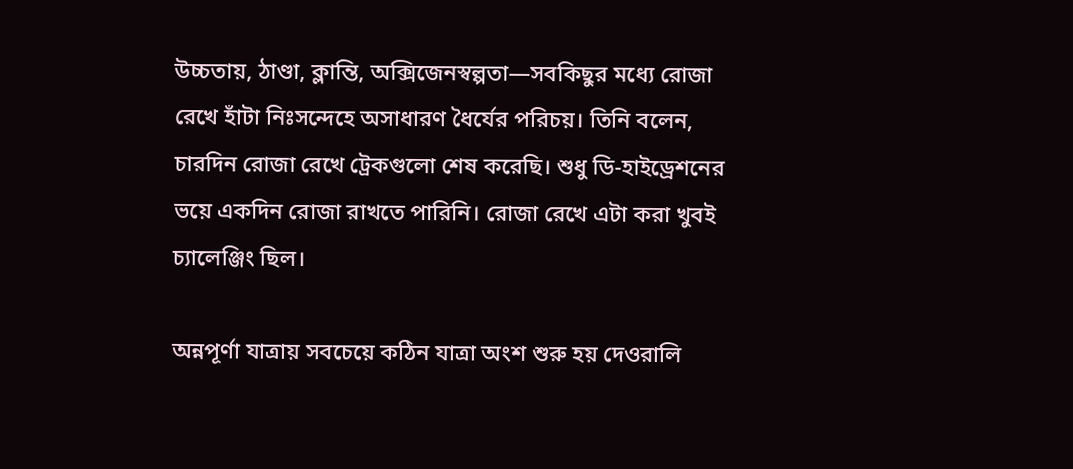উচ্চতায়, ঠাণ্ডা, ক্লান্তি, অক্সিজেনস্বল্পতা—সবকিছুর মধ্যে রোজা রেখে হাঁটা নিঃসন্দেহে অসাধারণ ধৈর্যের পরিচয়। তিনি বলেন, চারদিন রোজা রেখে ট্রেকগুলো শেষ করেছি। শুধু ডি-হাইড্রেশনের ভয়ে একদিন রোজা রাখতে পারিনি। রোজা রেখে এটা করা খুবই চ্যালেঞ্জিং ছিল।

অন্নপূর্ণা যাত্রায় সবচেয়ে কঠিন যাত্রা অংশ শুরু হয় দেওরালি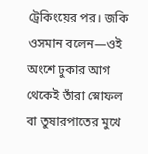ট্রেকিংয়ের পর। জকি ওসমান বলেন—ওই অংশে ঢুকার আগ থেকেই তাঁরা স্নোফল বা তুষারপাতের মুখে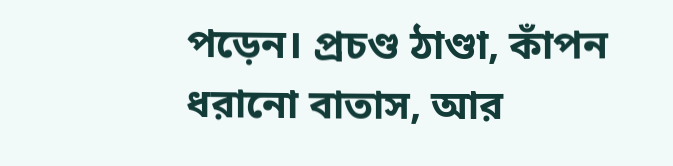পড়েন। প্রচণ্ড ঠাণ্ডা, কাঁপন ধরানো বাতাস, আর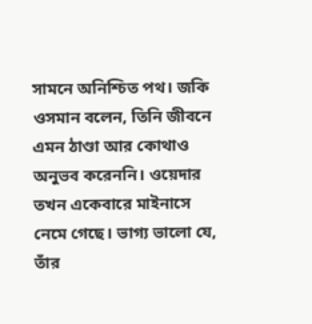সামনে অনিশ্চিত পথ। জকি ওসমান বলেন, তিনি জীবনে এমন ঠাণ্ডা আর কোথাও অনুভব করেননি। ওয়েদার তখন একেবারে মাইনাসে নেমে গেছে। ভাগ্য ভালো যে, তাঁর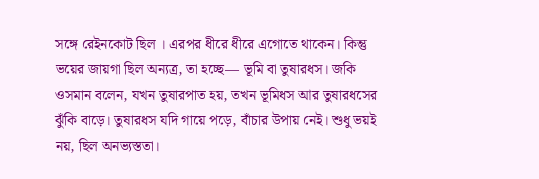সঙ্গে রেইনকোট ছিল । এরপর ধীরে ধীরে এগোতে থাকেন। কিন্তু ভয়ের জায়গা ছিল অন্যত্র, তা হচ্ছে— ভূমি বা তুষারধস। জকি ওসমান বলেন, যখন তুষারপাত হয়, তখন ভূমিধস আর তুষারধসের ঝুঁকি বাড়ে। তুষারধস যদি গায়ে পড়ে, বাঁচার উপায় নেই। শুধু ভয়ই নয়, ছিল অনভ্যস্ততা।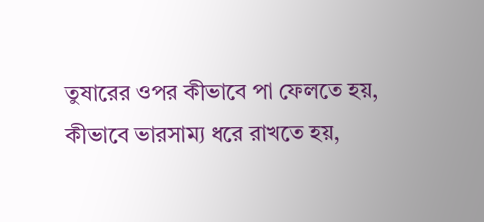তুষারের ওপর কীভাবে পা ফেলতে হয়, কীভাবে ভারসাম্য ধরে রাখতে হয়,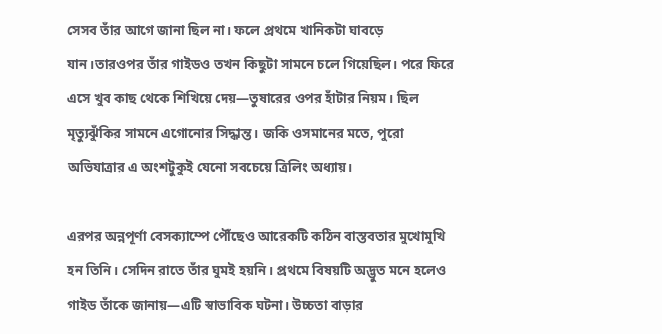সেসব তাঁর আগে জানা ছিল না। ফলে প্রথমে খানিকটা ঘাবড়ে যান।তারওপর তাঁর গাইডও তখন কিছুটা সামনে চলে গিয়েছিল। পরে ফিরে এসে খুব কাছ থেকে শিখিয়ে দেয়—তুষারের ওপর হাঁটার নিয়ম। ছিল মৃত্যুঝুঁকির সামনে এগোনোর সিদ্ধান্ত। জকি ওসমানের মতে, পুরো অভিযাত্রার এ অংশটুকুই যেনো সবচেয়ে ত্রিলিং অধ্যায়।

এরপর অন্নপূর্ণা বেসক্যাম্পে পৌঁছেও আরেকটি কঠিন বাস্তবতার মুখোমুখি হন তিনি। সেদিন রাতে তাঁর ঘুমই হয়নি। প্রথমে বিষয়টি অদ্ভুত মনে হলেও গাইড তাঁকে জানায়—এটি স্বাভাবিক ঘটনা। উচ্চতা বাড়ার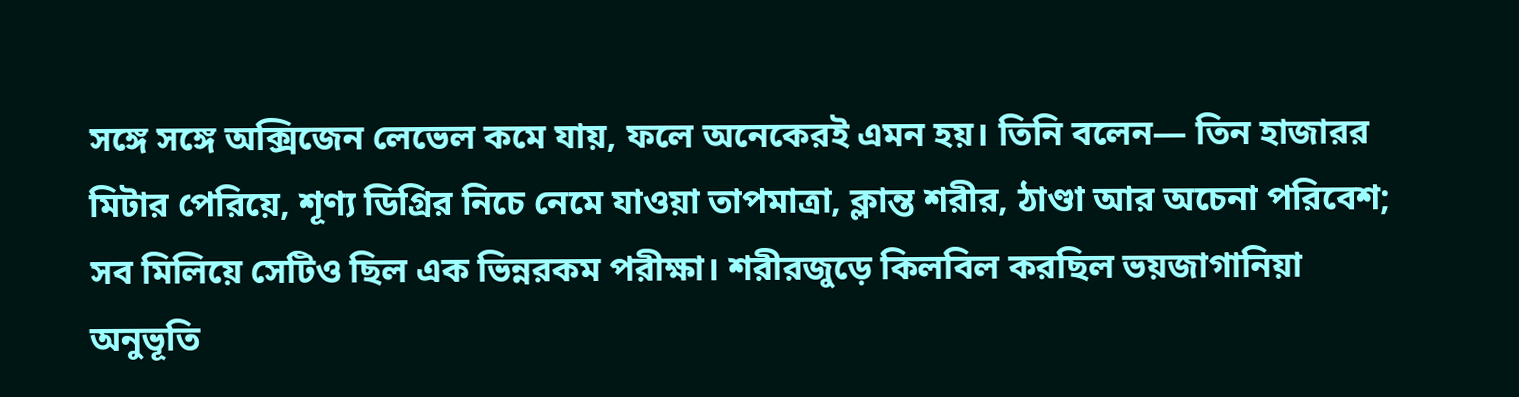সঙ্গে সঙ্গে অক্সিজেন লেভেল কমে যায়, ফলে অনেকেরই এমন হয়। তিনি বলেন— তিন হাজারর মিটার পেরিয়ে, শূণ্য ডিগ্রির নিচে নেমে যাওয়া তাপমাত্রা, ক্লান্ত শরীর, ঠাণ্ডা আর অচেনা পরিবেশ; সব মিলিয়ে সেটিও ছিল এক ভিন্নরকম পরীক্ষা। শরীরজুড়ে কিলবিল করছিল ভয়জাগানিয়া অনুভূতি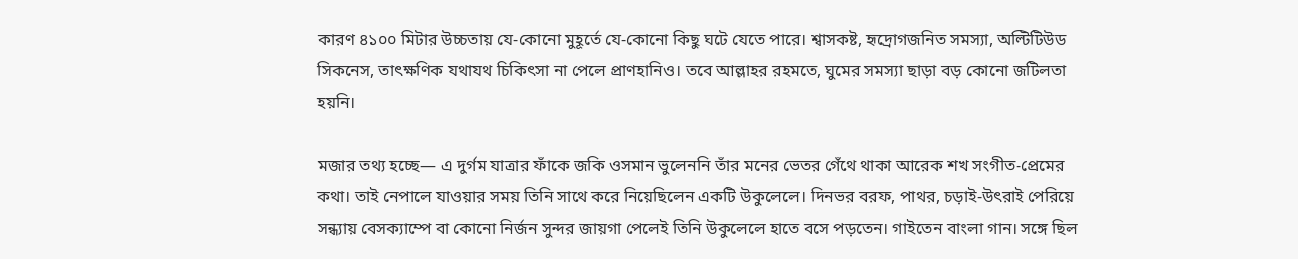কারণ ৪১০০ মিটার উচ্চতায় যে-কোনো মুহূর্তে যে-কোনো কিছু ঘটে যেতে পারে। শ্বাসকষ্ট, হৃদ্রোগজনিত সমস্যা, অল্টিটিউড সিকনেস, তাৎক্ষণিক যথাযথ চিকিৎসা না পেলে প্রাণহানিও। তবে আল্লাহর রহমতে, ঘুমের সমস্যা ছাড়া বড় কোনো জটিলতা হয়নি।

মজার তথ্য হচ্ছে— এ দুর্গম যাত্রার ফাঁকে জকি ওসমান ভুলেননি তাঁর মনের ভেতর গেঁথে থাকা আরেক শখ সংগীত-প্রেমের কথা। তাই নেপালে যাওয়ার সময় তিনি সাথে করে নিয়েছিলেন একটি উকুলেলে। দিনভর বরফ, পাথর, চড়াই-উৎরাই পেরিয়ে সন্ধ্যায় বেসক্যাম্পে বা কোনো নির্জন সুন্দর জায়গা পেলেই তিনি উকুলেলে হাতে বসে পড়তেন। গাইতেন বাংলা গান। সঙ্গে ছিল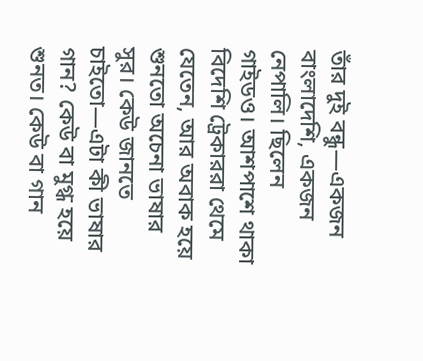তাঁর দুই বন্ধু—একজন বাংলাদেশি, একজন নেপালি। ছিলেন গাইডও। আশপাশে থাকা বিদেশি ট্রেকাররা থেমে যেতেন, আর অবাক হয়ে শুনতো অচেনা ভাষার সুর। কেউ জানতে চাইতো—এটা কী ভাষার গান? কেউ বা মুগ্ধ হয়ে শুনত। কেউ বা গান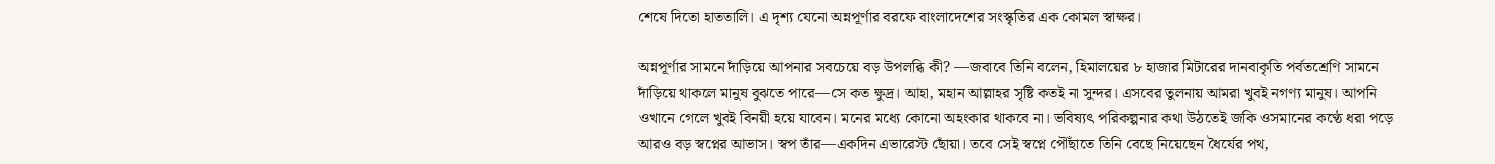শেষে দিতো হাততালি। এ দৃশ্য যেনো অন্নপূর্ণার বরফে বাংলাদেশের সংস্কৃতির এক কোমল স্বাক্ষর।

অন্নপূর্ণার সামনে দাঁড়িয়ে আপনার সবচেয়ে বড় উপলব্ধি কী? —জবাবে তিনি বলেন, হিমালয়ের ৮ হাজার মিটারের দানবাকৃতি পর্বতশ্রেণি সামনে দাঁড়িয়ে থাকলে মানুষ বুঝতে পারে—সে কত ক্ষুদ্র। আহা, মহান আল্লাহর সৃষ্টি কতই না সুন্দর। এসবের তুলনায় আমরা খুবই নগণ্য মানুষ। আপনি ওখানে গেলে খুবই বিনয়ী হয়ে যাবেন। মনের মধ্যে কোনো অহংকার থাকবে না। ভবিষ্যৎ পরিকল্পনার কথা উঠতেই জকি ওসমানের কণ্ঠে ধরা পড়ে আরও বড় স্বপ্নের আভাস। স্বপ তাঁর—একদিন এভারেস্ট ছোঁয়া। তবে সেই স্বপ্নে পৌঁছাতে তিনি বেছে নিয়েছেন ধৈর্যের পথ,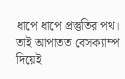ধাপে ধাপে প্রস্তুতির পথ। তাই আপাতত বেসক্যাম্প দিয়েই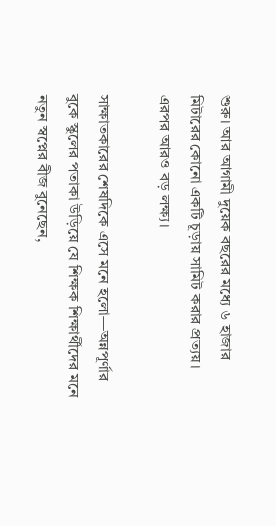শুরু। আর আগামী দুয়েক বছরের মধ্যে ৬ হাজার মিটারের কোনো একটি চূড়ায় সামিট করার প্রত্যয়। এরপর আরও বড় লক্ষ্য।

সাক্ষাতকারের শেষদিকে এসে মনে হলো—অন্নপূর্ণার বুকে স্কুলের পতাকা উড়িয়ে যে শিক্ষক শিক্ষার্থীদের মনে নতুন স্বপ্নের বীজ বুনেছেন,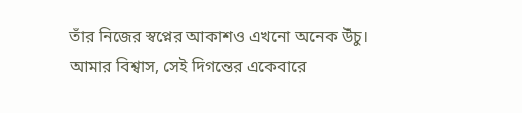তাঁর নিজের স্বপ্নের আকাশও এখনো অনেক উঁচু। আমার বিশ্বাস, সেই দিগন্তের একেবারে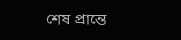শেষ প্রান্তে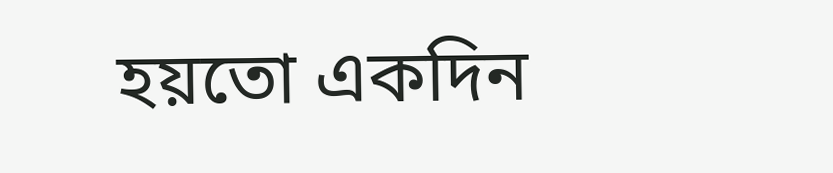হয়তো একদিন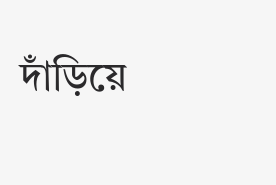দাঁড়িয়ে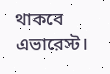থাকবে এভারেস্ট।